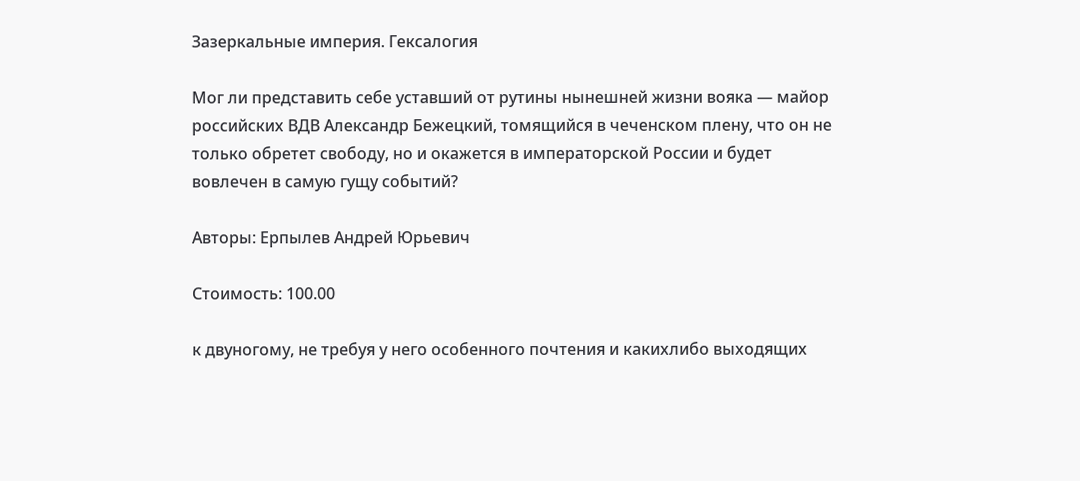Зазеркальные империя. Гексалогия

Мог ли представить себе уставший от рутины нынешней жизни вояка — майор российских ВДВ Александр Бежецкий, томящийся в чеченском плену, что он не только обретет свободу, но и окажется в императорской России и будет вовлечен в самую гущу событий?

Авторы: Ерпылев Андрей Юрьевич

Стоимость: 100.00

к двуногому, не требуя у него особенного почтения и какихлибо выходящих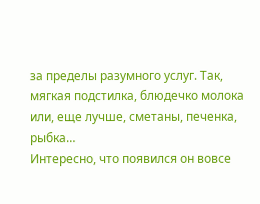за пределы разумного услуг. Так, мягкая подстилка, блюдечко молока или, еще лучше, сметаны, печенка, рыбка…
Интересно, что появился он вовсе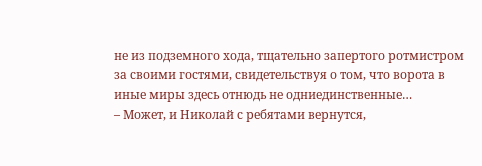не из подземного хода, тщательно запертого ротмистром за своими гостями, свидетельствуя о том, что ворота в иные миры здесь отнюдь не одниединственные…
– Может, и Николай с ребятами вернутся,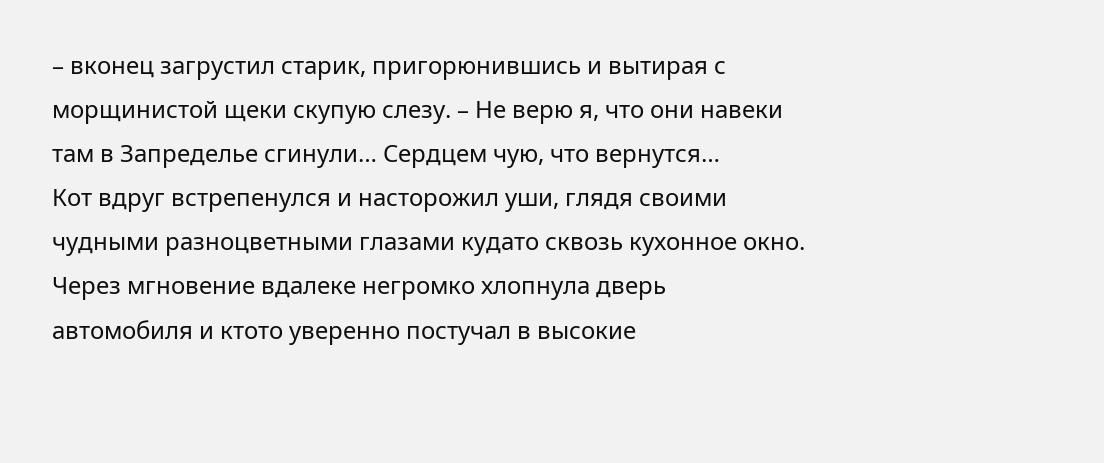– вконец загрустил старик, пригорюнившись и вытирая с морщинистой щеки скупую слезу. – Не верю я, что они навеки там в Запределье сгинули… Сердцем чую, что вернутся…
Кот вдруг встрепенулся и насторожил уши, глядя своими чудными разноцветными глазами кудато сквозь кухонное окно. Через мгновение вдалеке негромко хлопнула дверь автомобиля и ктото уверенно постучал в высокие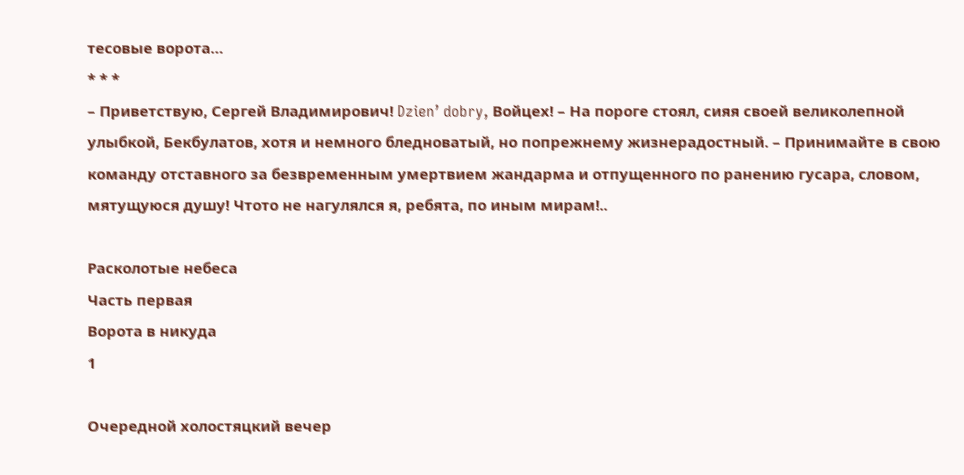тесовые ворота…
* * *
– Приветствую, Сергей Владимирович! Dzien’ dobry, Войцех! – На пороге стоял, сияя своей великолепной улыбкой, Бекбулатов, хотя и немного бледноватый, но попрежнему жизнерадостный. – Принимайте в свою команду отставного за безвременным умертвием жандарма и отпущенного по ранению гусара, словом, мятущуюся душу! Чтото не нагулялся я, ребята, по иным мирам!..

Расколотые небеса
Часть первая
Ворота в никуда
1

Очередной холостяцкий вечер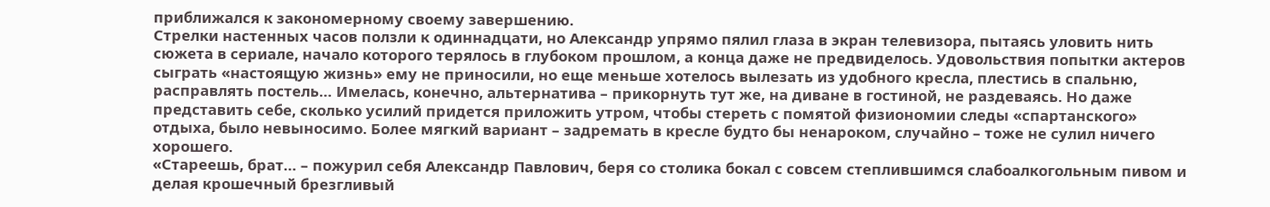приближался к закономерному своему завершению.
Стрелки настенных часов ползли к одиннадцати, но Александр упрямо пялил глаза в экран телевизора, пытаясь уловить нить сюжета в сериале, начало которого терялось в глубоком прошлом, а конца даже не предвиделось. Удовольствия попытки актеров сыграть «настоящую жизнь» ему не приносили, но еще меньше хотелось вылезать из удобного кресла, плестись в спальню, расправлять постель… Имелась, конечно, альтернатива – прикорнуть тут же, на диване в гостиной, не раздеваясь. Но даже представить себе, сколько усилий придется приложить утром, чтобы стереть с помятой физиономии следы «спартанского» отдыха, было невыносимо. Более мягкий вариант – задремать в кресле будто бы ненароком, случайно – тоже не сулил ничего хорошего.
«Стареешь, брат… – пожурил себя Александр Павлович, беря со столика бокал с совсем степлившимся слабоалкогольным пивом и делая крошечный брезгливый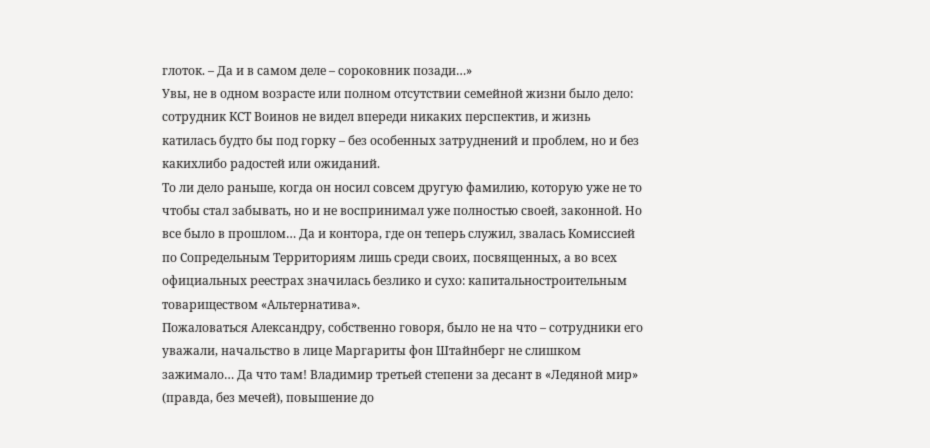глоток. – Да и в самом деле – сороковник позади…»
Увы, не в одном возрасте или полном отсутствии семейной жизни было дело: сотрудник КСТ Воинов не видел впереди никаких перспектив, и жизнь катилась будто бы под горку – без особенных затруднений и проблем, но и без какихлибо радостей или ожиданий.
То ли дело раньше, когда он носил совсем другую фамилию, которую уже не то чтобы стал забывать, но и не воспринимал уже полностью своей, законной. Но все было в прошлом… Да и контора, где он теперь служил, звалась Комиссией по Сопредельным Территориям лишь среди своих, посвященных, а во всех официальных реестрах значилась безлико и сухо: капитальностроительным товариществом «Альтернатива».
Пожаловаться Александру, собственно говоря, было не на что – сотрудники его уважали, начальство в лице Маргариты фон Штайнберг не слишком зажимало… Да что там! Владимир третьей степени за десант в «Ледяной мир» (правда, без мечей), повышение до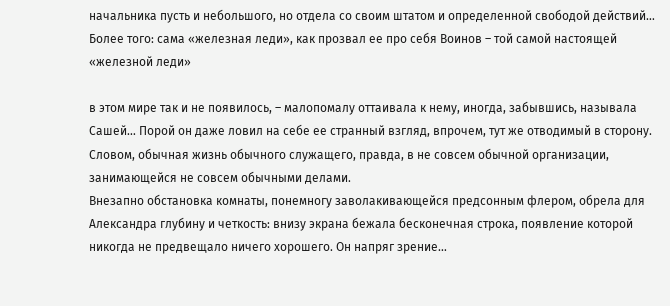начальника пусть и небольшого, но отдела со своим штатом и определенной свободой действий… Более того: сама «железная леди», как прозвал ее про себя Воинов – той самой настоящей «железной леди»

в этом мире так и не появилось, – малопомалу оттаивала к нему, иногда, забывшись, называла Сашей… Порой он даже ловил на себе ее странный взгляд, впрочем, тут же отводимый в сторону. Словом, обычная жизнь обычного служащего, правда, в не совсем обычной организации, занимающейся не совсем обычными делами.
Внезапно обстановка комнаты, понемногу заволакивающейся предсонным флером, обрела для Александра глубину и четкость: внизу экрана бежала бесконечная строка, появление которой никогда не предвещало ничего хорошего. Он напряг зрение…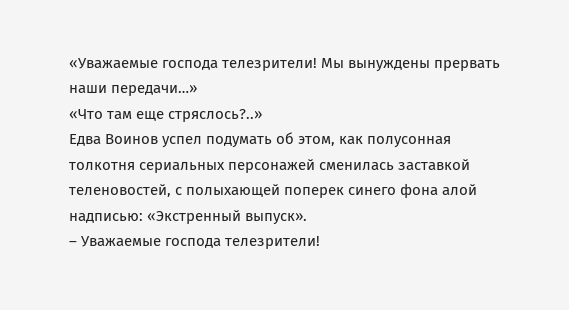«Уважаемые господа телезрители! Мы вынуждены прервать наши передачи…»
«Что там еще стряслось?..»
Едва Воинов успел подумать об этом, как полусонная толкотня сериальных персонажей сменилась заставкой теленовостей, с полыхающей поперек синего фона алой надписью: «Экстренный выпуск».
– Уважаемые господа телезрители!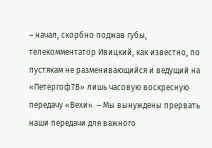– начал, скорбно поджав губы, телекомментатор Ивицкий, как известно, по пустякам не разменивающийся и ведущий на «ПетергофТВ» лишь часовую воскресную передачу «Вехи». – Мы вынуждены прервать наши передачи для важного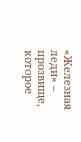«Железная леди» – прозвище, которое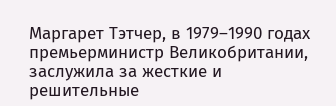Маргарет Тэтчер, в 1979–1990 годах премьерминистр Великобритании, заслужила за жесткие и решительные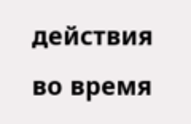действия во время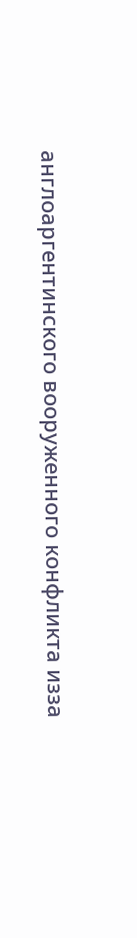англоаргентинского вооруженного конфликта изза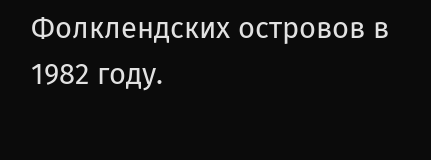Фолклендских островов в 1982 году.